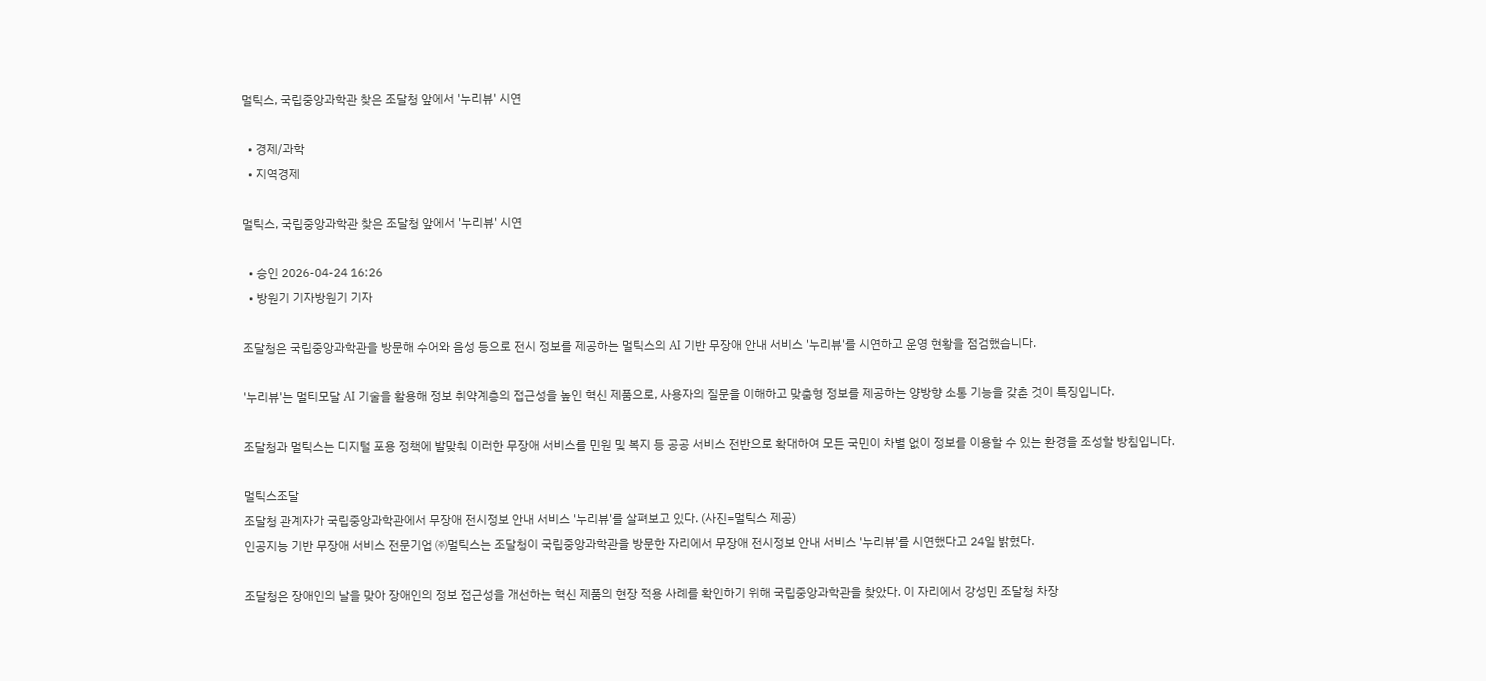멀틱스, 국립중앙과학관 찾은 조달청 앞에서 '누리뷰' 시연

  • 경제/과학
  • 지역경제

멀틱스, 국립중앙과학관 찾은 조달청 앞에서 '누리뷰' 시연

  • 승인 2026-04-24 16:26
  • 방원기 기자방원기 기자

조달청은 국립중앙과학관을 방문해 수어와 음성 등으로 전시 정보를 제공하는 멀틱스의 AI 기반 무장애 안내 서비스 '누리뷰'를 시연하고 운영 현황을 점검했습니다.

'누리뷰'는 멀티모달 AI 기술을 활용해 정보 취약계층의 접근성을 높인 혁신 제품으로, 사용자의 질문을 이해하고 맞춤형 정보를 제공하는 양방향 소통 기능을 갖춘 것이 특징입니다.

조달청과 멀틱스는 디지털 포용 정책에 발맞춰 이러한 무장애 서비스를 민원 및 복지 등 공공 서비스 전반으로 확대하여 모든 국민이 차별 없이 정보를 이용할 수 있는 환경을 조성할 방침입니다.

멀틱스조달
조달청 관계자가 국립중앙과학관에서 무장애 전시정보 안내 서비스 '누리뷰'를 살펴보고 있다. (사진=멀틱스 제공)
인공지능 기반 무장애 서비스 전문기업 ㈜멀틱스는 조달청이 국립중앙과학관을 방문한 자리에서 무장애 전시정보 안내 서비스 '누리뷰'를 시연했다고 24일 밝혔다.

조달청은 장애인의 날을 맞아 장애인의 정보 접근성을 개선하는 혁신 제품의 현장 적용 사례를 확인하기 위해 국립중앙과학관을 찾았다. 이 자리에서 강성민 조달청 차장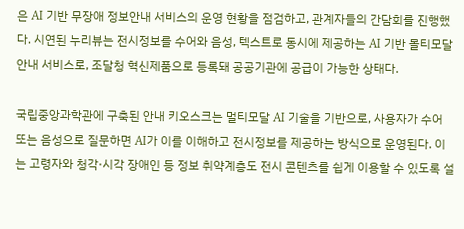은 AI 기반 무장애 정보안내 서비스의 운영 현황을 점검하고, 관계자들의 간담회를 진행했다. 시연된 누리뷰는 전시정보를 수어와 음성, 텍스트로 동시에 제공하는 AI 기반 몰티모달 안내 서비스로, 조달청 혁신제품으로 등록돼 공공기관에 공급이 가능한 상태다.

국립중앙과학관에 구축된 안내 키오스크는 멀티모달 AI 기술을 기반으로, 사용자가 수어 또는 음성으로 질문하면 AI가 이를 이해하고 전시정보를 제공하는 방식으로 운영된다. 이는 고령자와 청각·시각 장애인 등 정보 취약계층도 전시 콘텐츠를 쉽게 이용할 수 있도록 설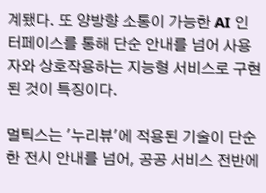계됐다. 또 양방향 소통이 가능한 AI 인터페이스를 통해 단순 안내를 넘어 사용자와 상호작용하는 지능형 서비스로 구현된 것이 특징이다.

멀틱스는 '누리뷰'에 적용된 기술이 단순한 전시 안내를 넘어, 공공 서비스 전반에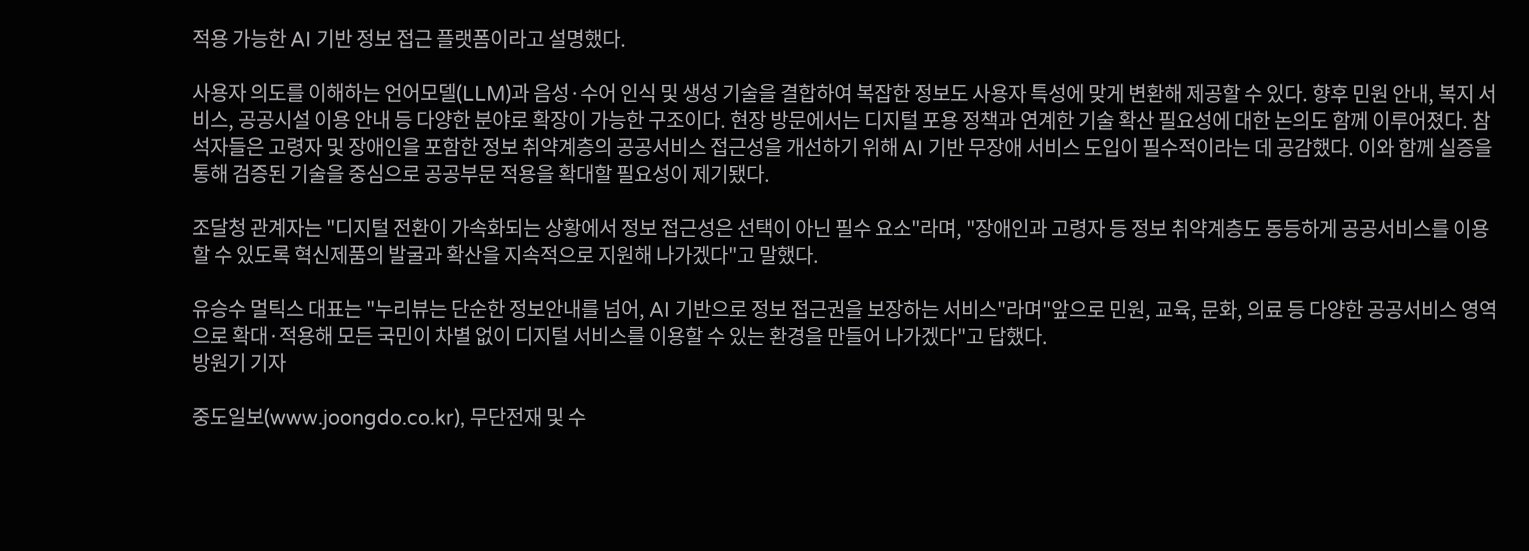적용 가능한 AI 기반 정보 접근 플랫폼이라고 설명했다.

사용자 의도를 이해하는 언어모델(LLM)과 음성·수어 인식 및 생성 기술을 결합하여 복잡한 정보도 사용자 특성에 맞게 변환해 제공할 수 있다. 향후 민원 안내, 복지 서비스, 공공시설 이용 안내 등 다양한 분야로 확장이 가능한 구조이다. 현장 방문에서는 디지털 포용 정책과 연계한 기술 확산 필요성에 대한 논의도 함께 이루어졌다. 참석자들은 고령자 및 장애인을 포함한 정보 취약계층의 공공서비스 접근성을 개선하기 위해 AI 기반 무장애 서비스 도입이 필수적이라는 데 공감했다. 이와 함께 실증을 통해 검증된 기술을 중심으로 공공부문 적용을 확대할 필요성이 제기됐다.

조달청 관계자는 "디지털 전환이 가속화되는 상황에서 정보 접근성은 선택이 아닌 필수 요소"라며, "장애인과 고령자 등 정보 취약계층도 동등하게 공공서비스를 이용할 수 있도록 혁신제품의 발굴과 확산을 지속적으로 지원해 나가겠다"고 말했다.

유승수 멀틱스 대표는 "누리뷰는 단순한 정보안내를 넘어, AI 기반으로 정보 접근권을 보장하는 서비스"라며"앞으로 민원, 교육, 문화, 의료 등 다양한 공공서비스 영역으로 확대·적용해 모든 국민이 차별 없이 디지털 서비스를 이용할 수 있는 환경을 만들어 나가겠다"고 답했다.
방원기 기자

중도일보(www.joongdo.co.kr), 무단전재 및 수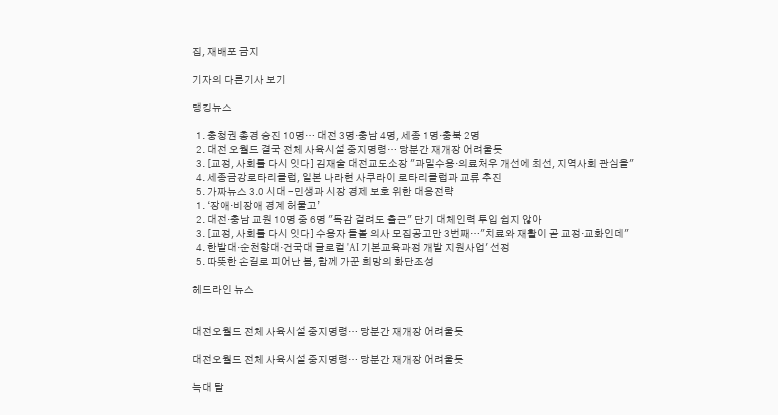집, 재배포 금지

기자의 다른기사 보기

랭킹뉴스

  1. 충청권 총경 승진 10명… 대전 3명·충남 4명, 세종 1명·충북 2명
  2. 대전 오월드 결국 전체 사육시설 중지명령… 당분간 재개장 어려울듯
  3. [교정, 사회를 다시 잇다] 김재술 대전교도소장 "과밀수용·의료처우 개선에 최선, 지역사회 관심을"
  4. 세종금강로타리클럽, 일본 나라현 사쿠라이 로타리클럽과 교류 추진
  5. 가짜뉴스 3.0 시대 -민생과 시장 경제 보호 위한 대응전략
  1. ‘장애·비장애 경계 허물고’
  2. 대전·충남 교원 10명 중 6명 "독감 걸려도 출근" 단기 대체인력 투입 쉽지 않아
  3. [교정, 사회를 다시 잇다] 수용자 돌볼 의사 모집공고만 3번째…"치료와 재활이 곧 교정·교화인데"
  4. 한밭대·순천향대·건국대 글로컬 'AI 기본교육과정 개발 지원사업' 선정
  5. 따뜻한 손길로 피어난 봄, 함께 가꾼 희망의 화단조성

헤드라인 뉴스


대전오월드 전체 사육시설 중지명령… 당분간 재개장 어려울듯

대전오월드 전체 사육시설 중지명령… 당분간 재개장 어려울듯

늑대 탈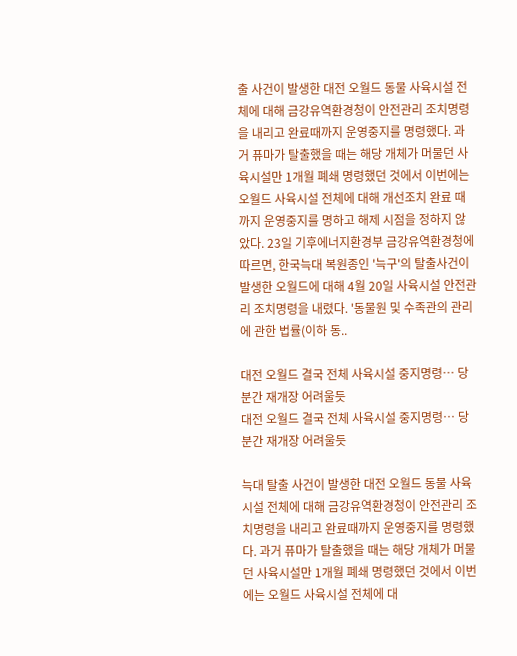출 사건이 발생한 대전 오월드 동물 사육시설 전체에 대해 금강유역환경청이 안전관리 조치명령을 내리고 완료때까지 운영중지를 명령했다. 과거 퓨마가 탈출했을 때는 해당 개체가 머물던 사육시설만 1개월 폐쇄 명령했던 것에서 이번에는 오월드 사육시설 전체에 대해 개선조치 완료 때까지 운영중지를 명하고 해제 시점을 정하지 않았다. 23일 기후에너지환경부 금강유역환경청에 따르면, 한국늑대 복원종인 '늑구'의 탈출사건이 발생한 오월드에 대해 4월 20일 사육시설 안전관리 조치명령을 내렸다. '동물원 및 수족관의 관리에 관한 법률(이하 동..

대전 오월드 결국 전체 사육시설 중지명령… 당분간 재개장 어려울듯
대전 오월드 결국 전체 사육시설 중지명령… 당분간 재개장 어려울듯

늑대 탈출 사건이 발생한 대전 오월드 동물 사육시설 전체에 대해 금강유역환경청이 안전관리 조치명령을 내리고 완료때까지 운영중지를 명령했다. 과거 퓨마가 탈출했을 때는 해당 개체가 머물던 사육시설만 1개월 폐쇄 명령했던 것에서 이번에는 오월드 사육시설 전체에 대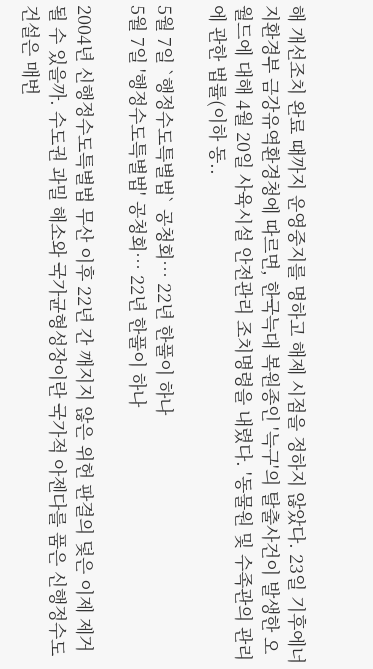해 개선조치 완료 때까지 운영중지를 명하고 해제 시점을 정하지 않았다. 23일 기후에너지환경부 금강유역환경청에 따르면, 한국늑대 복원종인 '늑구'의 탈출사건이 발생한 오월드에 대해 4월 20일 사육시설 안전관리 조치명령을 내렸다. '동물원 및 수족관의 관리에 관한 법률(이하 동..

5월 7일 `행정수도특별법` 공청회… 22년 한풀이 하나
5월 7일 '행정수도특별법' 공청회… 22년 한풀이 하나

2004년 신행정수도특별법 무산 이후 22년 간 깨지지 않은 위헌 판결의 덫은 이제 제거될 수 있을까. 수도권 과밀 해소와 국가균형성장이란 국가적 아젠다를 품은 신행정수도 건설은 매번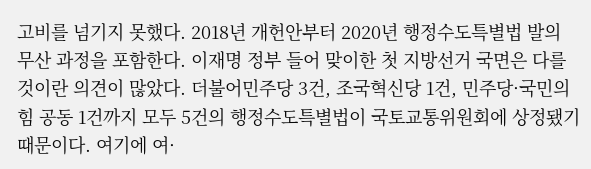고비를 넘기지 못했다. 2018년 개헌안부터 2020년 행정수도특별법 발의 무산 과정을 포함한다. 이재명 정부 들어 맞이한 첫 지방선거 국면은 다를 것이란 의견이 많았다. 더불어민주당 3건, 조국혁신당 1건, 민주당·국민의힘 공동 1건까지 모두 5건의 행정수도특별법이 국토교통위원회에 상정됐기 때문이다. 여기에 여·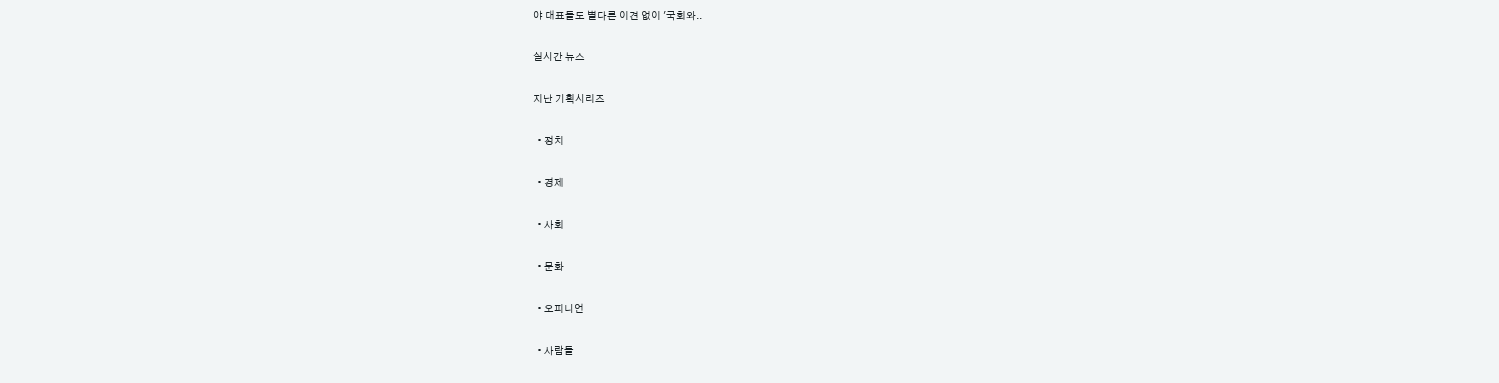야 대표들도 별다른 이견 없이 '국회와..

실시간 뉴스

지난 기획시리즈

  • 정치

  • 경제

  • 사회

  • 문화

  • 오피니언

  • 사람들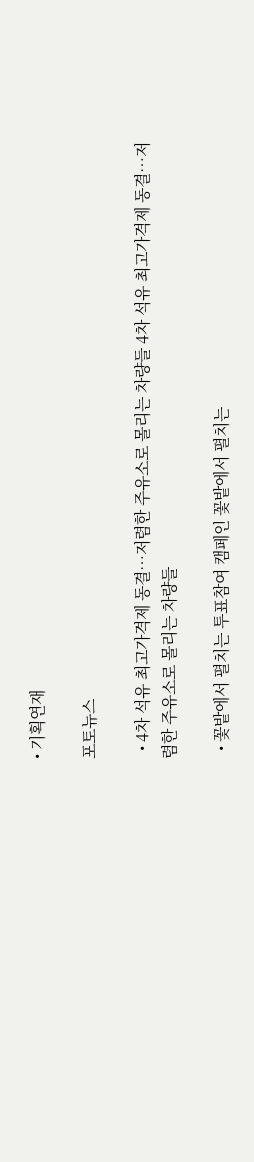• 기획연재

포토뉴스

  • 4차 석유 최고가격제 동결…저렴한 주유소로 몰리는 차량들 4차 석유 최고가격제 동결…저렴한 주유소로 몰리는 차량들

  • 꽃밭에서 펼치는 투표참여 캠페인 꽃밭에서 펼치는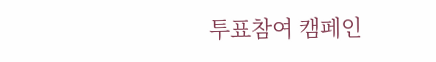투표참여 캠페인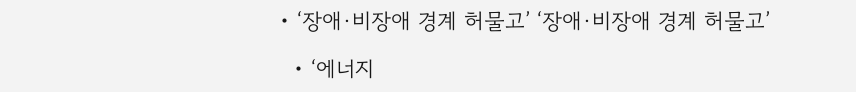• ‘장애·비장애 경계 허물고’ ‘장애·비장애 경계 허물고’

  • ‘에너지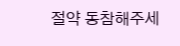절약 동참해주세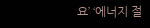요’ ‘에너지 절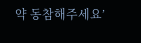약 동참해주세요’